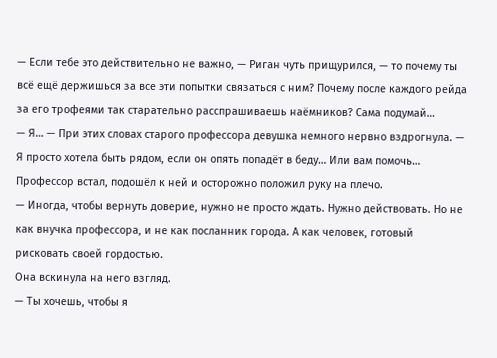— Если тебе это действительно не важно, — Риган чуть прищурился, — то почему ты всё ещё держишься за все эти попытки связаться с ним? Почему после каждого рейда за его трофеями так старательно расспрашиваешь наёмников? Сама подумай…
— Я… — При этих словах старого профессора девушка немного нервно вздрогнула. — Я просто хотела быть рядом, если он опять попадёт в беду… Или вам помочь…
Профессор встал, подошёл к ней и осторожно положил руку на плечо.
— Иногда, чтобы вернуть доверие, нужно не просто ждать. Нужно действовать. Но не как внучка профессора, и не как посланник города. А как человек, готовый рисковать своей гордостью.
Она вскинула на него взгляд.
— Ты хочешь, чтобы я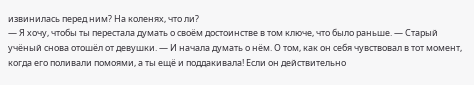извинилась перед ним? На коленях, что ли?
— Я хочу, чтобы ты перестала думать о своём достоинстве в том ключе, что было раньше. — Старый учёный снова отошёл от девушки. — И начала думать о нём. О том, как он себя чувствовал в тот момент, когда его поливали помоями, а ты ещё и поддакивала! Если он действительно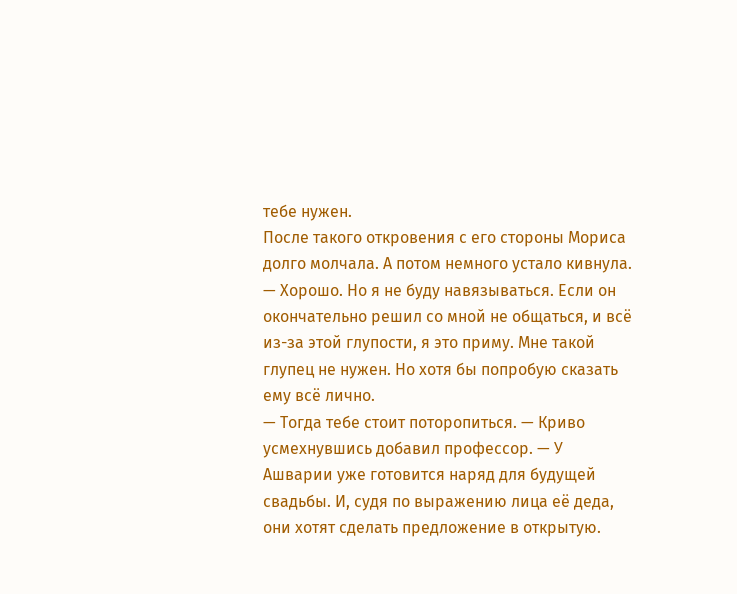тебе нужен.
После такого откровения с его стороны Мориса долго молчала. А потом немного устало кивнула.
— Хорошо. Но я не буду навязываться. Если он окончательно решил со мной не общаться, и всё из-за этой глупости, я это приму. Мне такой глупец не нужен. Но хотя бы попробую сказать ему всё лично.
— Тогда тебе стоит поторопиться. — Криво усмехнувшись добавил профессор. — У Ашварии уже готовится наряд для будущей свадьбы. И, судя по выражению лица её деда, они хотят сделать предложение в открытую.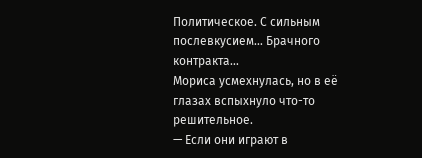Политическое. С сильным послевкусием… Брачного контракта…
Мориса усмехнулась, но в её глазах вспыхнуло что-то решительное.
— Если они играют в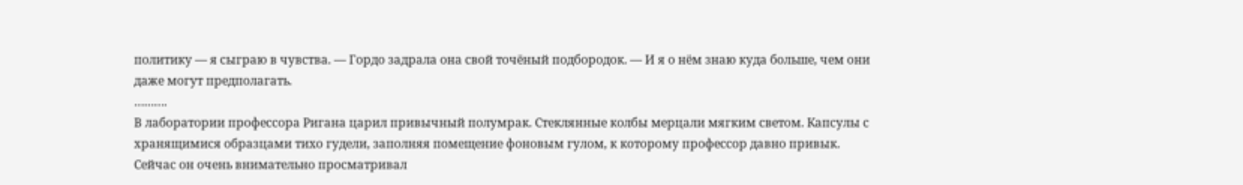политику — я сыграю в чувства. — Гордо задрала она свой точёный подбородок. — И я о нём знаю куда больше, чем они даже могут предполагать.
……….
В лаборатории профессора Ригана царил привычный полумрак. Стеклянные колбы мерцали мягким светом. Капсулы с хранящимися образцами тихо гудели, заполняя помещение фоновым гулом, к которому профессор давно привык. Сейчас он очень внимательно просматривал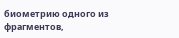биометрию одного из фрагментов,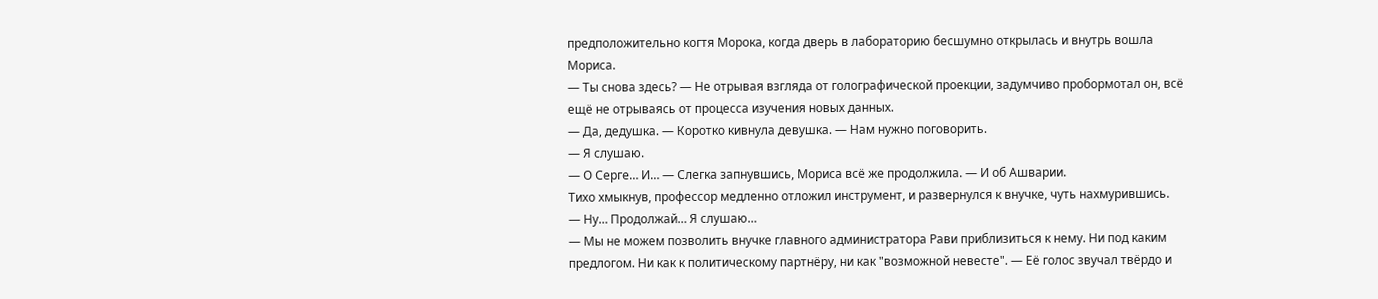предположительно когтя Морока, когда дверь в лабораторию бесшумно открылась и внутрь вошла Мориса.
— Ты снова здесь? — Не отрывая взгляда от голографической проекции, задумчиво пробормотал он, всё ещё не отрываясь от процесса изучения новых данных.
— Да, дедушка. — Коротко кивнула девушка. — Нам нужно поговорить.
— Я слушаю.
— О Сергe… И… — Слегка запнувшись, Мориса всё же продолжила. — И об Ашварии.
Тихо хмыкнув, профессор медленно отложил инструмент, и развернулся к внучке, чуть нахмурившись.
— Ну… Продолжай… Я слушаю…
— Мы не можем позволить внучке главного администратора Рави приблизиться к нему. Ни под каким предлогом. Ни как к политическому партнёру, ни как "возможной невесте". — Её голос звучал твёрдо и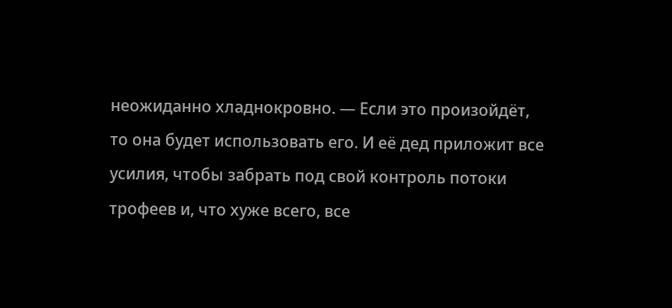неожиданно хладнокровно. — Если это произойдёт, то она будет использовать его. И её дед приложит все усилия, чтобы забрать под свой контроль потоки трофеев и, что хуже всего, все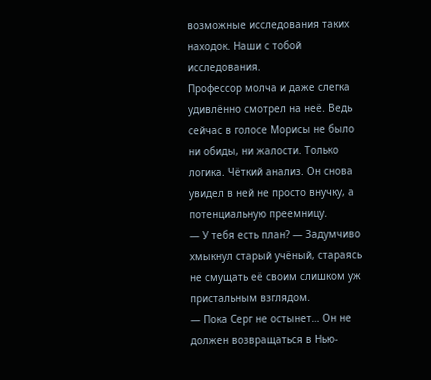возможные исследования таких находок. Наши с тобой исследования.
Профессор молча и даже слегка удивлённо смотрел на неё. Ведь сейчас в голосе Морисы не было ни обиды, ни жалости. Только логика. Чёткий анализ. Он снова увидел в ней не просто внучку, а потенциальную преемницу.
— У тебя есть план? — Задумчиво хмыкнул старый учёный, стараясь не смущать её своим слишком уж пристальным взглядом.
— Пока Серг не остынет… Он не должен возвращаться в Нью-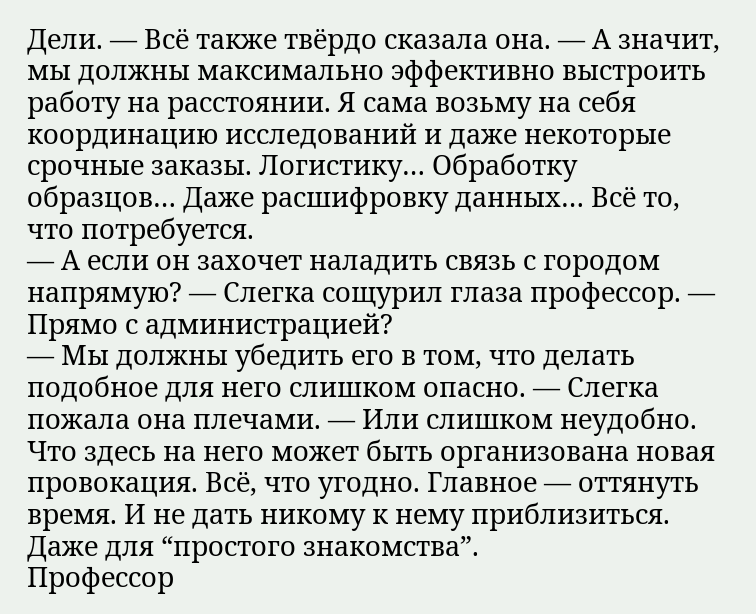Дели. — Всё также твёрдо сказала она. — А значит, мы должны максимально эффективно выстроить работу на расстоянии. Я сама возьму на себя координацию исследований и даже некоторые срочные заказы. Логистику… Обработку образцов… Даже расшифровку данных… Всё то, что потребуется.
— А если он захочет наладить связь с городом напрямую? — Слегка сощурил глаза профессор. — Прямо с администрацией?
— Мы должны убедить его в том, что делать подобное для него слишком опасно. — Слегка пожала она плечами. — Или слишком неудобно. Что здесь на него может быть организована новая провокация. Всё, что угодно. Главное — оттянуть время. И не дать никому к нему приблизиться. Даже для “простого знакомства”.
Профессор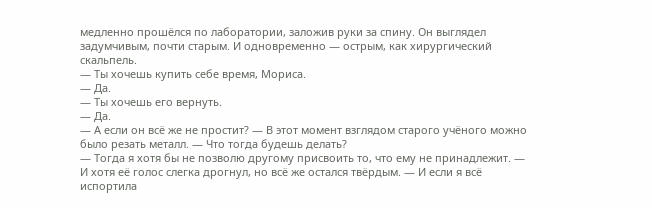медленно прошёлся по лаборатории, заложив руки за спину. Он выглядел задумчивым, почти старым. И одновременно — острым, как хирургический скальпель.
— Ты хочешь купить себе время, Мориса.
— Да.
— Ты хочешь его вернуть.
— Да.
— А если он всё же не простит? — В этот момент взглядом старого учёного можно было резать металл. — Что тогда будешь делать?
— Тогда я хотя бы не позволю другому присвоить то, что ему не принадлежит. — И хотя её голос слегка дрогнул, но всё же остался твёрдым. — И если я всё испортила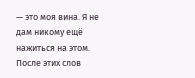— это моя вина. Я не дам никому ещё нажиться на этом.
После этих слов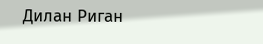Дилан Риган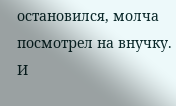остановился, молча посмотрел на внучку. И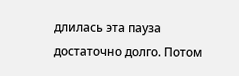длилась эта пауза достаточно долго. Потом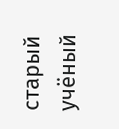старый учёный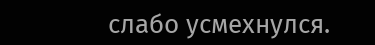слабо усмехнулся.